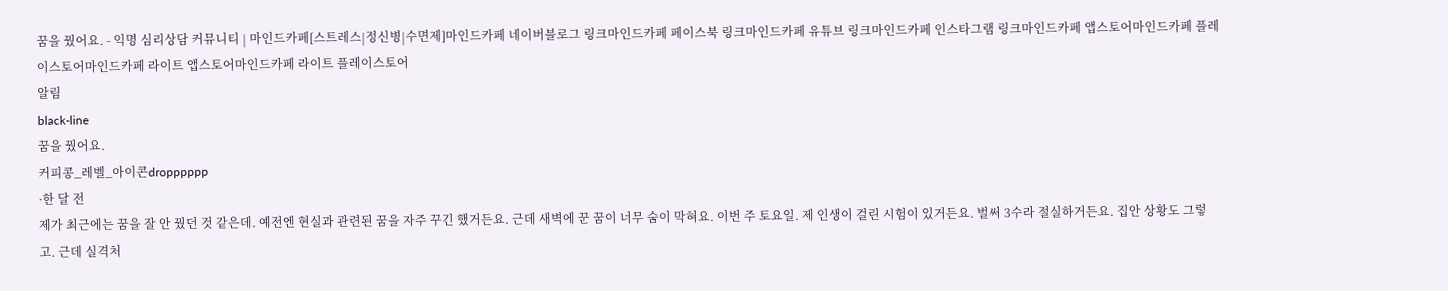꿈을 꿨어요. - 익명 심리상담 커뮤니티 | 마인드카페[스트레스|정신병|수면제]마인드카페 네이버블로그 링크마인드카페 페이스북 링크마인드카페 유튜브 링크마인드카페 인스타그램 링크마인드카페 앱스토어마인드카페 플레이스토어마인드카페 라이트 앱스토어마인드카페 라이트 플레이스토어
알림
black-line
꿈을 꿨어요.
커피콩_레벨_아이콘dropppppp
·한 달 전
제가 최근에는 꿈을 잘 안 꿨던 것 같은데. 예전엔 현실과 관련된 꿈을 자주 꾸긴 했거든요. 근데 새벽에 꾼 꿈이 너무 숨이 막혀요. 이번 주 토요일. 제 인생이 걸린 시험이 있거든요. 벌써 3수라 절실하거든요. 집안 상황도 그렇고. 근데 실격처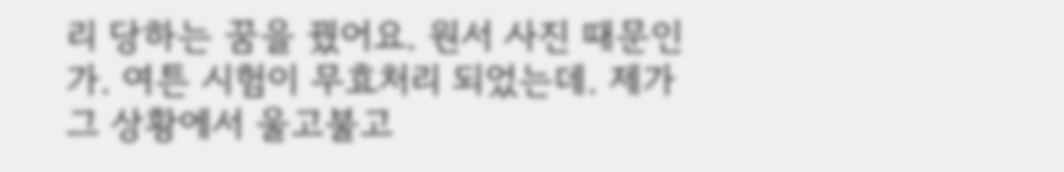리 당하는 꿈을 꿨어요. 원서 사진 때문인가. 여튼 시험이 무효처리 되었는데. 제가 그 상황에서 울고불고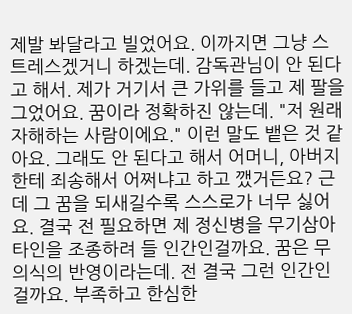제발 봐달라고 빌었어요. 이까지면 그냥 스트레스겠거니 하겠는데. 감독관님이 안 된다고 해서. 제가 거기서 큰 가위를 들고 제 팔을 그었어요. 꿈이라 정확하진 않는데. "저 원래 자해하는 사람이에요." 이런 말도 뱉은 것 같아요. 그래도 안 된다고 해서 어머니, 아버지한테 죄송해서 어쩌냐고 하고 깼거든요? 근데 그 꿈을 되새길수록 스스로가 너무 싫어요. 결국 전 필요하면 제 정신병을 무기삼아 타인을 조종하려 들 인간인걸까요. 꿈은 무의식의 반영이라는데. 전 결국 그런 인간인걸까요. 부족하고 한심한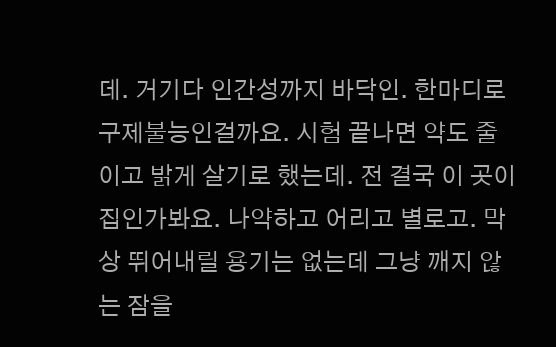데. 거기다 인간성까지 바닥인. 한마디로 구제불능인걸까요. 시험 끝나면 약도 줄이고 밝게 살기로 했는데. 전 결국 이 곳이 집인가봐요. 나약하고 어리고 별로고. 막상 뛰어내릴 용기는 없는데 그냥 깨지 않는 잠을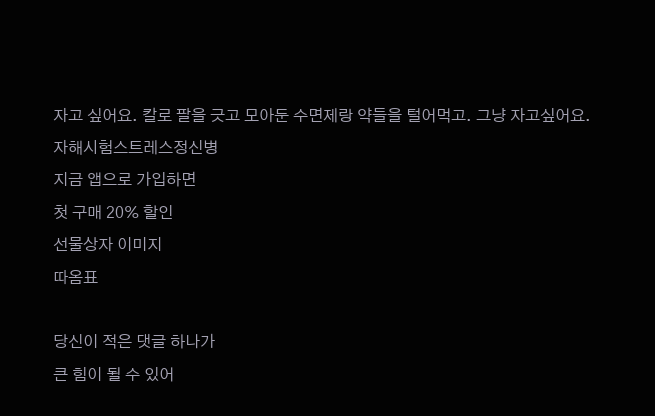자고 싶어요. 칼로 팔을 긋고 모아둔 수면제랑 약들을 털어먹고. 그냥 자고싶어요.
자해시험스트레스정신병
지금 앱으로 가입하면
첫 구매 20% 할인
선물상자 이미지
따옴표

당신이 적은 댓글 하나가
큰 힘이 될 수 있어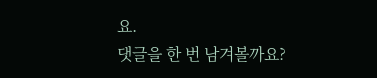요.
댓글을 한 번 남겨볼까요?